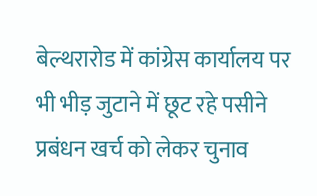बेल्थरारोड में कांग्रेस कार्यालय पर भी भीड़ जुटाने में छूट रहे पसीने
प्रबंधन खर्च को लेकर चुनाव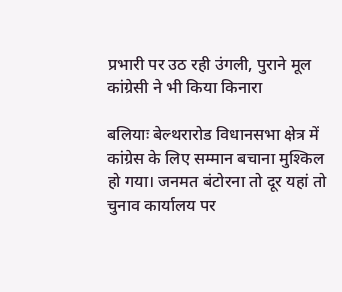प्रभारी पर उठ रही उंगली, पुराने मूल कांग्रेसी ने भी किया किनारा

बलियाः बेल्थरारोड विधानसभा क्षेत्र में कांग्रेस के लिए सम्मान बचाना मुश्किल हो गया। जनमत बंटोरना तो दूर यहां तो चुनाव कार्यालय पर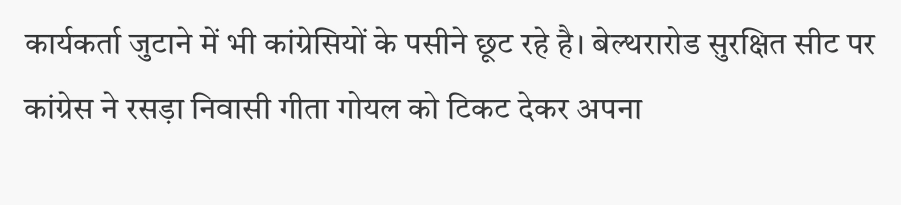कार्यकर्ता जुटाने में भी कांग्रेसियों के पसीने छूट रहे है। बेल्थरारोड सुरक्षित सीट पर कांग्रेस ने रसड़ा निवासी गीता गोयल को टिकट देकर अपना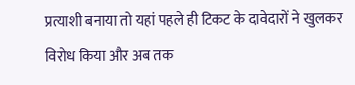प्रत्याशी बनाया तो यहां पहले ही टिकट के दावेदारों ने खुलकर विरोध किया और अब तक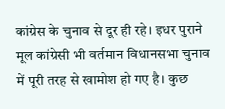कांग्रेस के चुनाव से दूर ही रहे। इधर पुराने मूल कांग्रेसी भी वर्तमान विधानसभा चुनाव में पूरी तरह से खामोश हो गए है। कुछ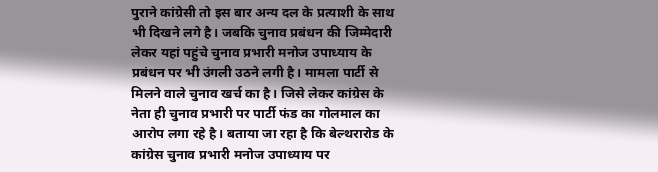पुराने कांग्रेसी तो इस बार अन्य दल के प्रत्याशी के साथ भी दिखने लगे है। जबकि चुनाव प्रबंधन की जिम्मेदारी लेकर यहां पहुंचे चुनाव प्रभारी मनोज उपाध्याय के प्रबंधन पर भी उंगली उठने लगी है। मामला पार्टी से मिलने वाले चुनाव खर्च का है। जिसे लेकर कांग्रेस के नेता ही चुनाव प्रभारी पर पार्टी फंड का गोलमाल का आरोप लगा रहे है। बताया जा रहा है कि बेल्थरारोड के कांग्रेस चुनाव प्रभारी मनोज उपाध्याय पर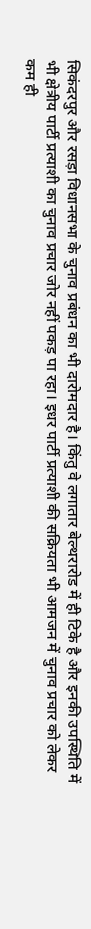सिकंदरपुर और रसड़ा विधानसभा के चुनाव प्रबंधन का भी दारोमदार है। किंतु वे लगातार बेल्थरारोड में ही टिके है और इनकी उपस्थिति में भी क्षेत्रीय पार्टी प्रत्याशी का चुनाव प्रचार जोर नहीं पकड़ पा रहा। इधर पार्टी प्रत्याशी की सक्रियता भी आमजन में चुनाव प्रचार को लेकर कम ही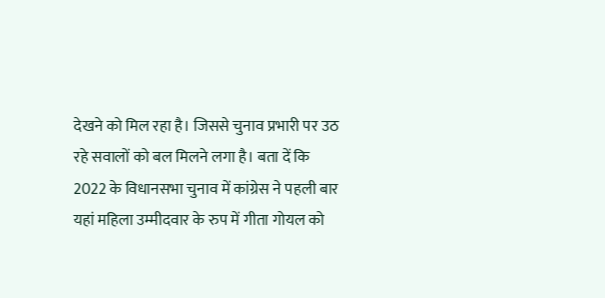देखने को मिल रहा है। जिससे चुनाव प्रभारी पर उठ रहे सवालों को बल मिलने लगा है। बता दें कि 2022 के विधानसभा चुनाव में कांग्रेस ने पहली बार यहां महिला उम्मीदवार के रुप में गीता गोयल को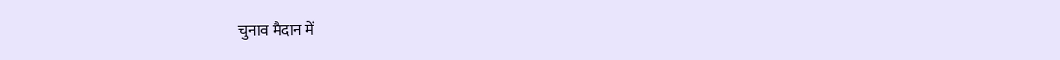चुनाव मैदान में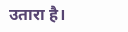उतारा है।